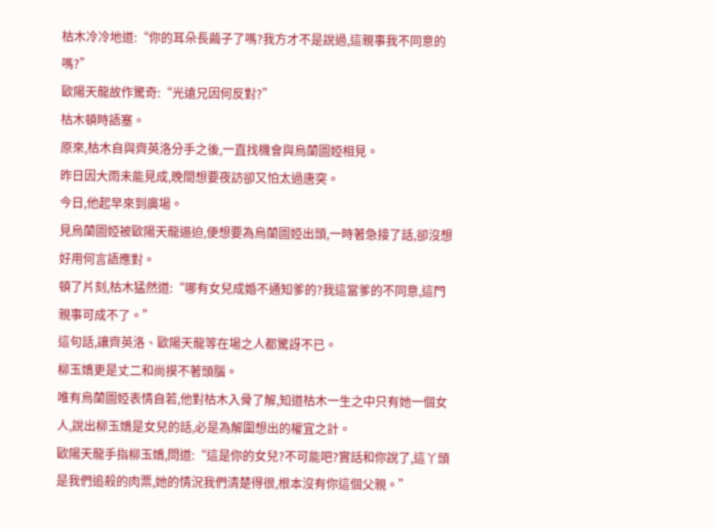枯木冷冷地道:“你的耳朵長繭子了嗎?我方才不是說過,這親事我不同意的嗎?”
歐陽天龍故作驚奇:“光遠兄因何反對?”
枯木頓時語塞。
原來,枯木自與齊英洛分手之後,一直找機會與烏蘭圖婭相見。
昨日因大雨未能見成,晚間想要夜訪卻又怕太過唐突。
今日,他起早來到廣場。
見烏蘭圖婭被歐陽天龍逼迫,便想要為烏蘭圖婭出頭,一時著急接了話,卻沒想好用何言語應對。
頓了片刻,枯木猛然道:“哪有女兒成婚不通知爹的?我這當爹的不同意,這門親事可成不了。”
這句話,讓齊英洛、歐陽天龍等在場之人都驚訝不已。
柳玉嬌更是丈二和尚摸不著頭腦。
唯有烏蘭圖婭表情自若,他對枯木入骨了解,知道枯木一生之中只有她一個女人,說出柳玉嬌是女兒的話,必是為解圍想出的權宜之計。
歐陽天龍手指柳玉嬌,問道:“這是你的女兒?不可能吧?實話和你說了,這丫頭是我們追殺的肉票,她的情況我們清楚得很,根本沒有你這個父親。”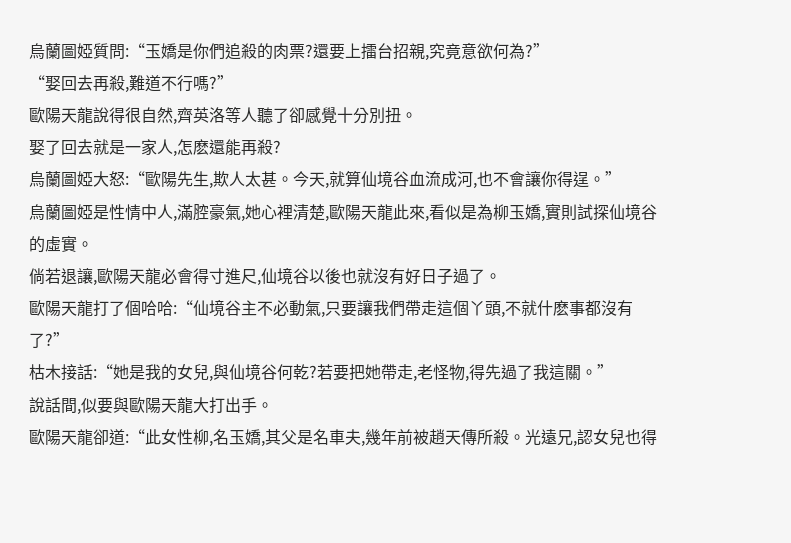烏蘭圖婭質問:“玉嬌是你們追殺的肉票?還要上擂台招親,究竟意欲何為?”
“娶回去再殺,難道不行嗎?”
歐陽天龍說得很自然,齊英洛等人聽了卻感覺十分別扭。
娶了回去就是一家人,怎麽還能再殺?
烏蘭圖婭大怒:“歐陽先生,欺人太甚。今天,就算仙境谷血流成河,也不會讓你得逞。”
烏蘭圖婭是性情中人,滿腔豪氣,她心裡清楚,歐陽天龍此來,看似是為柳玉嬌,實則試探仙境谷的虛實。
倘若退讓,歐陽天龍必會得寸進尺,仙境谷以後也就沒有好日子過了。
歐陽天龍打了個哈哈:“仙境谷主不必動氣,只要讓我們帶走這個丫頭,不就什麽事都沒有了?”
枯木接話:“她是我的女兒,與仙境谷何乾?若要把她帶走,老怪物,得先過了我這關。”
說話間,似要與歐陽天龍大打出手。
歐陽天龍卻道:“此女性柳,名玉嬌,其父是名車夫,幾年前被趙天傳所殺。光遠兄,認女兒也得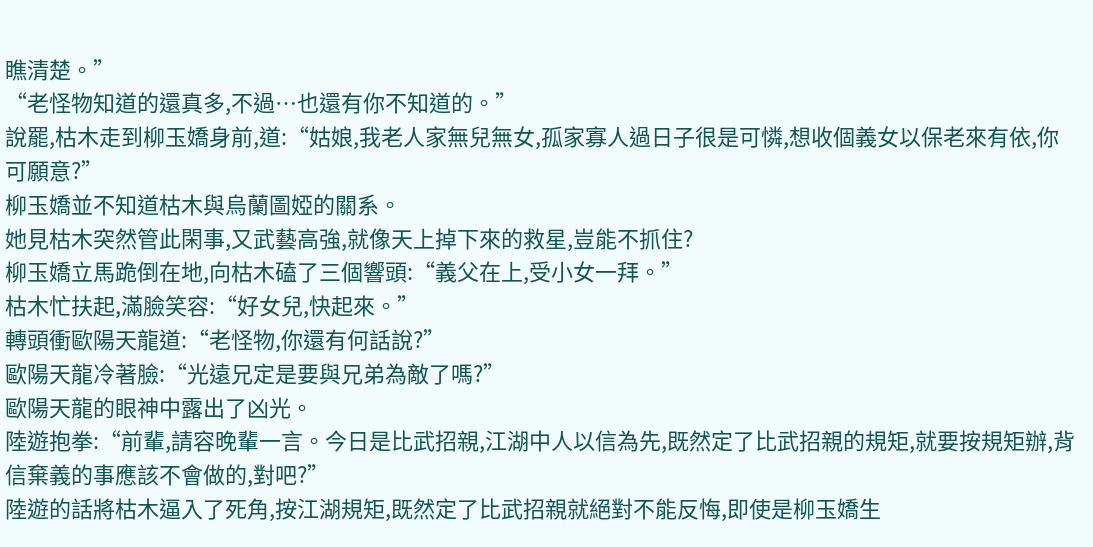瞧清楚。”
“老怪物知道的還真多,不過…也還有你不知道的。”
說罷,枯木走到柳玉嬌身前,道:“姑娘,我老人家無兒無女,孤家寡人過日子很是可憐,想收個義女以保老來有依,你可願意?”
柳玉嬌並不知道枯木與烏蘭圖婭的關系。
她見枯木突然管此閑事,又武藝高強,就像天上掉下來的救星,豈能不抓住?
柳玉嬌立馬跪倒在地,向枯木磕了三個響頭:“義父在上,受小女一拜。”
枯木忙扶起,滿臉笑容:“好女兒,快起來。”
轉頭衝歐陽天龍道:“老怪物,你還有何話說?”
歐陽天龍冷著臉:“光遠兄定是要與兄弟為敵了嗎?”
歐陽天龍的眼神中露出了凶光。
陸遊抱拳:“前輩,請容晚輩一言。今日是比武招親,江湖中人以信為先,既然定了比武招親的規矩,就要按規矩辦,背信棄義的事應該不會做的,對吧?”
陸遊的話將枯木逼入了死角,按江湖規矩,既然定了比武招親就絕對不能反悔,即使是柳玉嬌生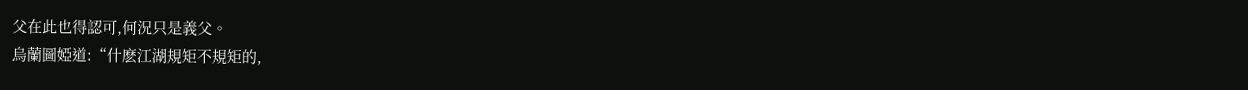父在此也得認可,何況只是義父。
烏蘭圖婭道:“什麽江湖規矩不規矩的,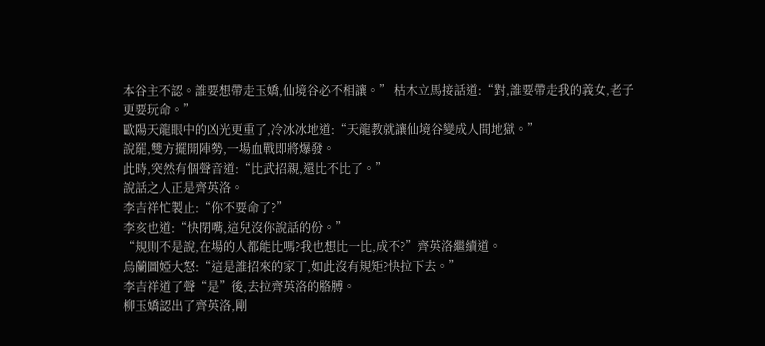本谷主不認。誰要想帶走玉嬌,仙境谷必不相讓。” 枯木立馬接話道:“對,誰要帶走我的義女,老子更要玩命。”
歐陽天龍眼中的凶光更重了,冷冰冰地道:“天龍教就讓仙境谷變成人間地獄。”
說罷,雙方擺開陣勢,一場血戰即將爆發。
此時,突然有個聲音道:“比武招親,還比不比了。”
說話之人正是齊英洛。
李吉祥忙製止:“你不要命了?”
李亥也道:“快閉嘴,這兒沒你說話的份。”
“規則不是說,在場的人都能比嗎?我也想比一比,成不?”齊英洛繼續道。
烏蘭圖婭大怒:“這是誰招來的家丁,如此沒有規矩?快拉下去。”
李吉祥道了聲“是”後,去拉齊英洛的胳膊。
柳玉嬌認出了齊英洛,剛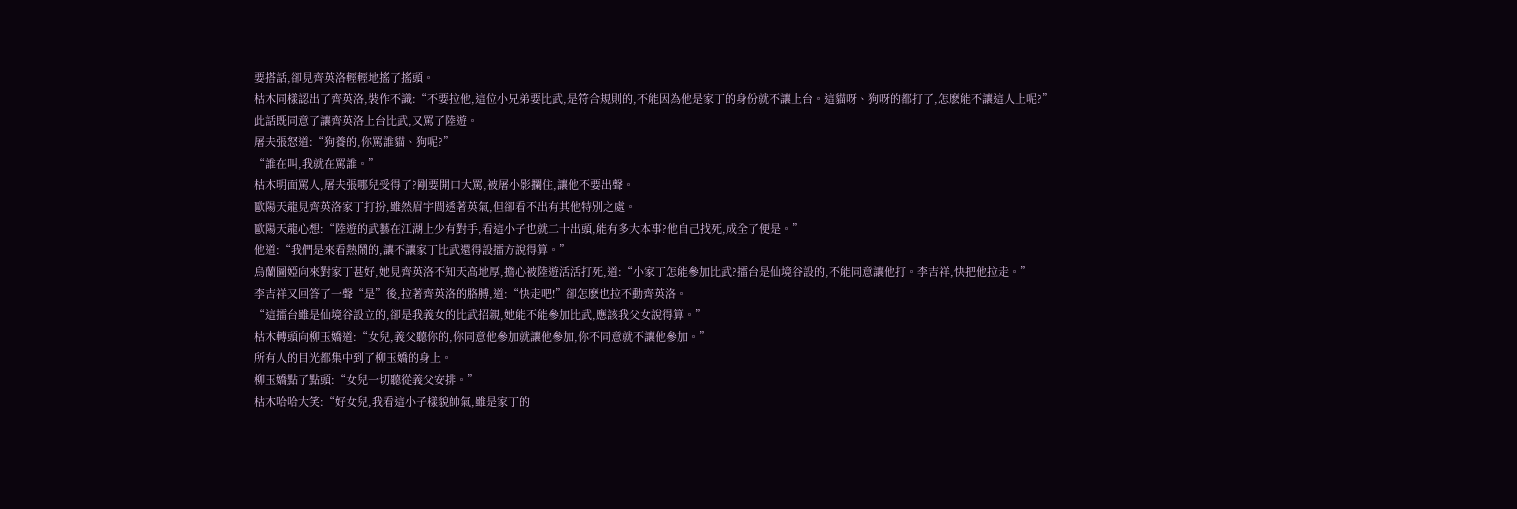要搭話,卻見齊英洛輕輕地搖了搖頭。
枯木同樣認出了齊英洛,裝作不識:“不要拉他,這位小兄弟要比武,是符合規則的,不能因為他是家丁的身份就不讓上台。這貓呀、狗呀的都打了,怎麽能不讓這人上呢?”
此話既同意了讓齊英洛上台比武,又罵了陸遊。
屠夫張怒道:“狗養的,你罵誰貓、狗呢?”
“誰在叫,我就在罵誰。”
枯木明面罵人,屠夫張哪兒受得了?剛要開口大罵,被屠小影攔住,讓他不要出聲。
歐陽天龍見齊英洛家丁打扮,雖然眉宇間透著英氣,但卻看不出有其他特別之處。
歐陽天龍心想:“陸遊的武藝在江湖上少有對手,看這小子也就二十出頭,能有多大本事?他自己找死,成全了便是。”
他道:“我們是來看熱鬧的,讓不讓家丁比武還得設擂方說得算。”
烏蘭圖婭向來對家丁甚好,她見齊英洛不知天高地厚,擔心被陸遊活活打死,道:“小家丁怎能參加比武?擂台是仙境谷設的,不能同意讓他打。李吉祥,快把他拉走。”
李吉祥又回答了一聲“是”後,拉著齊英洛的胳膊,道:“快走吧!”卻怎麽也拉不動齊英洛。
“這擂台雖是仙境谷設立的,卻是我義女的比武招親,她能不能參加比武,應該我父女說得算。”
枯木轉頭向柳玉嬌道:“女兒,義父聽你的,你同意他參加就讓他參加,你不同意就不讓他參加。”
所有人的目光都集中到了柳玉嬌的身上。
柳玉嬌點了點頭:“女兒一切聽從義父安排。”
枯木哈哈大笑:“好女兒,我看這小子樣貌帥氣,雖是家丁的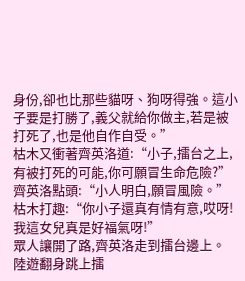身份,卻也比那些貓呀、狗呀得強。這小子要是打勝了,義父就給你做主,若是被打死了,也是他自作自受。”
枯木又衝著齊英洛道:“小子,擂台之上,有被打死的可能,你可願冒生命危險?”
齊英洛點頭:“小人明白,願冒風險。”
枯木打趣:“你小子還真有情有意,哎呀!我這女兒真是好福氣呀!”
眾人讓開了路,齊英洛走到擂台邊上。
陸遊翻身跳上擂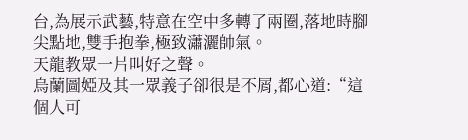台,為展示武藝,特意在空中多轉了兩圈,落地時腳尖點地,雙手抱拳,極致瀟灑帥氣。
天龍教眾一片叫好之聲。
烏蘭圖婭及其一眾義子卻很是不屑,都心道:“這個人可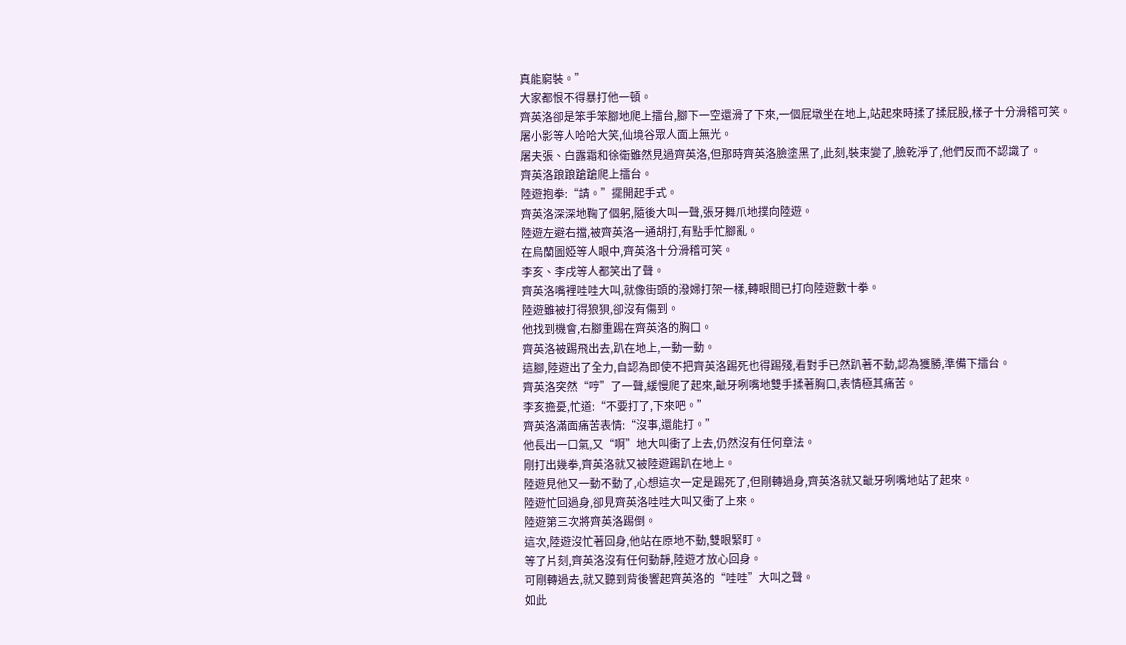真能窮裝。”
大家都恨不得暴打他一頓。
齊英洛卻是笨手笨腳地爬上擂台,腳下一空還滑了下來,一個屁墩坐在地上,站起來時揉了揉屁股,樣子十分滑稽可笑。
屠小影等人哈哈大笑,仙境谷眾人面上無光。
屠夫張、白露霜和徐衛雖然見過齊英洛,但那時齊英洛臉塗黑了,此刻,裝束變了,臉乾淨了,他們反而不認識了。
齊英洛踉踉蹌蹌爬上擂台。
陸遊抱拳:“請。”擺開起手式。
齊英洛深深地鞠了個躬,隨後大叫一聲,張牙舞爪地撲向陸遊。
陸遊左避右擋,被齊英洛一通胡打,有點手忙腳亂。
在烏蘭圖婭等人眼中,齊英洛十分滑稽可笑。
李亥、李戌等人都笑出了聲。
齊英洛嘴裡哇哇大叫,就像街頭的潑婦打架一樣,轉眼間已打向陸遊數十拳。
陸遊雖被打得狼狽,卻沒有傷到。
他找到機會,右腳重踢在齊英洛的胸口。
齊英洛被踢飛出去,趴在地上,一動一動。
這腳,陸遊出了全力,自認為即使不把齊英洛踢死也得踢殘,看對手已然趴著不動,認為獲勝,準備下擂台。
齊英洛突然“哼”了一聲,緩慢爬了起來,齜牙咧嘴地雙手揉著胸口,表情極其痛苦。
李亥擔憂,忙道:“不要打了,下來吧。”
齊英洛滿面痛苦表情:“沒事,還能打。”
他長出一口氣,又“啊”地大叫衝了上去,仍然沒有任何章法。
剛打出幾拳,齊英洛就又被陸遊踢趴在地上。
陸遊見他又一動不動了,心想這次一定是踢死了,但剛轉過身,齊英洛就又齜牙咧嘴地站了起來。
陸遊忙回過身,卻見齊英洛哇哇大叫又衝了上來。
陸遊第三次將齊英洛踢倒。
這次,陸遊沒忙著回身,他站在原地不動,雙眼緊盯。
等了片刻,齊英洛沒有任何動靜,陸遊才放心回身。
可剛轉過去,就又聽到背後響起齊英洛的“哇哇”大叫之聲。
如此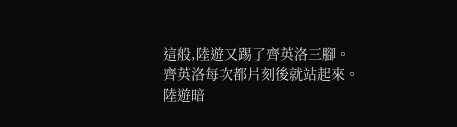這般,陸遊又踢了齊英洛三腳。
齊英洛每次都片刻後就站起來。
陸遊暗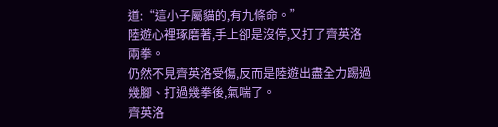道:“這小子屬貓的,有九條命。”
陸遊心裡琢磨著,手上卻是沒停,又打了齊英洛兩拳。
仍然不見齊英洛受傷,反而是陸遊出盡全力踢過幾腳、打過幾拳後,氣喘了。
齊英洛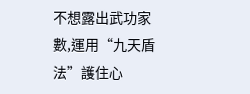不想露出武功家數,運用“九天盾法”護住心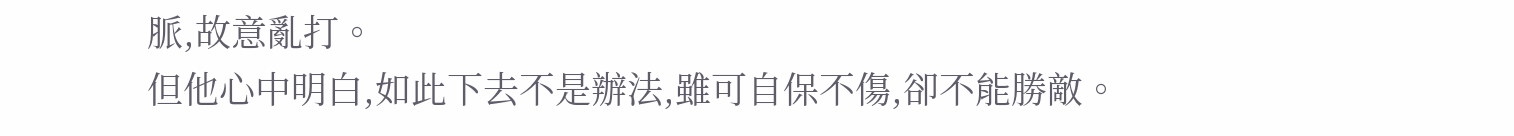脈,故意亂打。
但他心中明白,如此下去不是辦法,雖可自保不傷,卻不能勝敵。